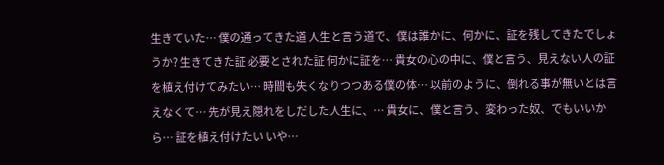生きていた… 僕の通ってきた道 人生と言う道で、僕は誰かに、何かに、証を残してきたでしょうか? 生きてきた証 必要とされた証 何かに証を… 貴女の心の中に、僕と言う、見えない人の証を植え付けてみたい… 時間も失くなりつつある僕の体… 以前のように、倒れる事が無いとは言えなくて… 先が見え隠れをしだした人生に、… 貴女に、僕と言う、変わった奴、でもいいから… 証を植え付けたい いや…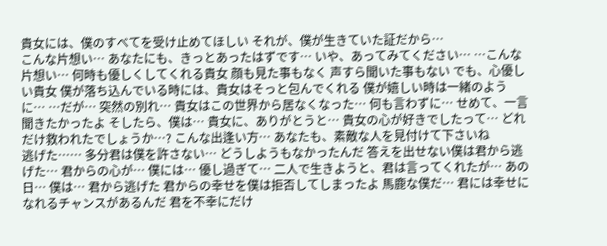貴女には、僕のすべてを受け止めてほしい それが、僕が生きていた証だから…
こんな片想い… あなたにも、きっとあったはずです… いや、あってみてください… …こんな片想い… 何時も優しくしてくれる貴女 顔も見た事もなく 声すら聞いた事もない でも、心優しい貴女 僕が落ち込んでいる時には、貴女はそっと包んでくれる 僕が嬉しい時は一緒のように… …だが… 突然の別れ… 貴女はこの世界から居なくなった… 何も言わずに… せめて、一言聞きたかったよ そしたら、僕は… 貴女に、ありがとうと… 貴女の心が好きでしたって… どれだけ救われたでしょうか…? こんな出逢い方… あなたも、素敵な人を見付けて下さいね
逃げた…… 多分君は僕を許さない… どうしようもなかったんだ 答えを出せない僕は君から逃げた… 君からの心が… 僕には… 優し過ぎて… 二人で生きようと、君は言ってくれたが… あの日… 僕は… 君から逃げた 君からの幸せを僕は拒否してしまったよ 馬鹿な僕だ… 君には幸せになれるチャンスがあるんだ 君を不幸にだけ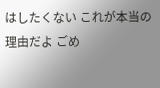はしたくない これが本当の理由だよ ごめ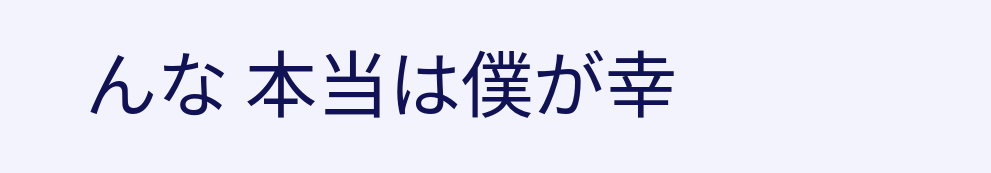んな 本当は僕が幸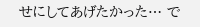せにしてあげたかった… で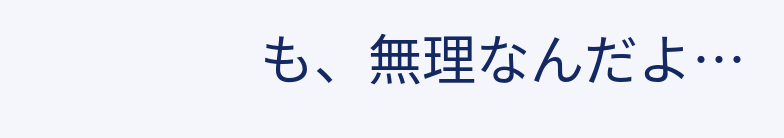も、無理なんだよ…